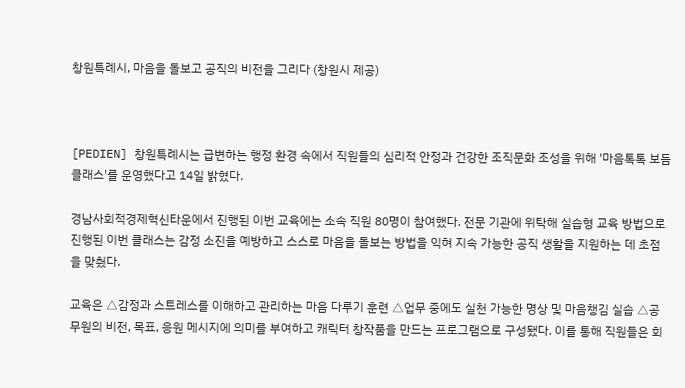창원특례시, 마음을 돌보고 공직의 비전을 그리다 (창원시 제공)



[PEDIEN] 창원특례시는 급변하는 행정 환경 속에서 직원들의 심리적 안정과 건강한 조직문화 조성을 위해 '마음톡톡 보듬 클래스'를 운영했다고 14일 밝혔다.

경남사회적경제혁신타운에서 진행된 이번 교육에는 소속 직원 80명이 참여했다. 전문 기관에 위탁해 실습형 교육 방법으로 진행된 이번 클래스는 감정 소진을 예방하고 스스로 마음을 돌보는 방법을 익혀 지속 가능한 공직 생활을 지원하는 데 초점을 맞췄다.

교육은 △감정과 스트레스를 이해하고 관리하는 마음 다루기 훈련 △업무 중에도 실천 가능한 명상 및 마음챙김 실습 △공무원의 비전, 목표, 응원 메시지에 의미를 부여하고 캐릭터 창작품을 만드는 프로그램으로 구성됐다. 이를 통해 직원들은 회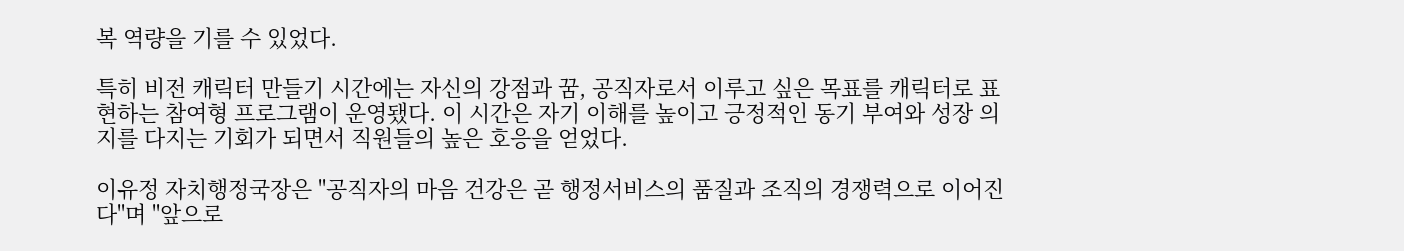복 역량을 기를 수 있었다.

특히 비전 캐릭터 만들기 시간에는 자신의 강점과 꿈, 공직자로서 이루고 싶은 목표를 캐릭터로 표현하는 참여형 프로그램이 운영됐다. 이 시간은 자기 이해를 높이고 긍정적인 동기 부여와 성장 의지를 다지는 기회가 되면서 직원들의 높은 호응을 얻었다.

이유정 자치행정국장은 "공직자의 마음 건강은 곧 행정서비스의 품질과 조직의 경쟁력으로 이어진다"며 "앞으로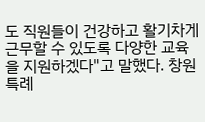도 직원들이 건강하고 활기차게 근무할 수 있도록 다양한 교육을 지원하겠다"고 말했다. 창원특례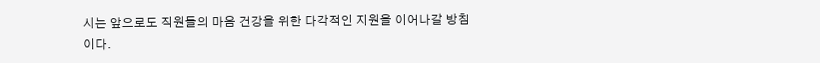시는 앞으로도 직원들의 마음 건강을 위한 다각적인 지원을 이어나갈 방침이다.